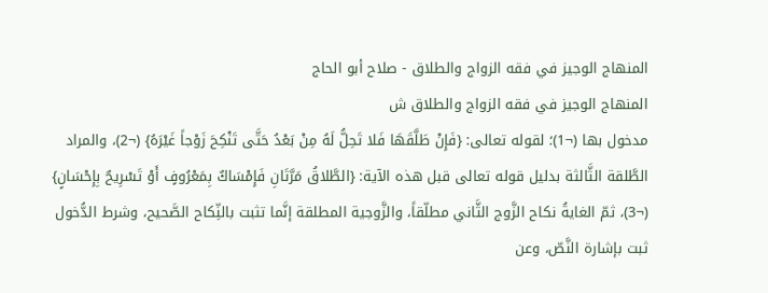المنهاج الوجيز في فقه الزواج والطلاق - صلاح أبو الحاج
المنهاج الوجيز في فقه الزواج والطلاق ش
مدخول بها (¬1)؛ لقوله تعالى: {فَإِنْ طَلَّقَهَا فَلا تَحِلُّ لَهُ مِنْ بَعْدُ حَتَّى تَنْكِحَ زَوْجاً غَيْرَهُ} (¬2)، والمراد الطَّلقة الثَّالثة بدليل قوله تعالى قبل هذه الآية: {الطَّلاقُ مَرَّتَانِ فَإِمْسَاكٌ بِمَعْرُوفٍ أَوْ تَسْرِيحٌ بِإِحْسَانٍ} (¬3)، ثمّ الغايةُ نكاح الزَّوج الثَّاني مطلّقاً، والزَّوجية المطلقة إنَّما تثبت بالنِّكاح الصَّحيح، وشرط الدُّخول ثبت بإشارة النَّصّ، وعن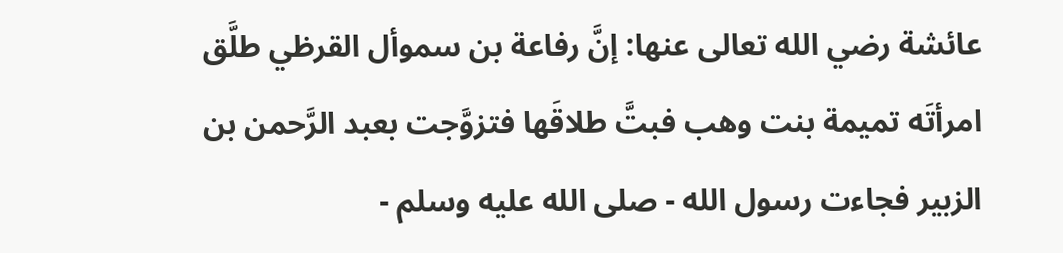عائشة رضي الله تعالى عنها: إنَّ رفاعة بن سموأل القرظي طلَّق امرأتَه تميمة بنت وهب فبتَّ طلاقَها فتزوَّجت بعبد الرَّحمن بن الزبير فجاءت رسول الله - صلى الله عليه وسلم -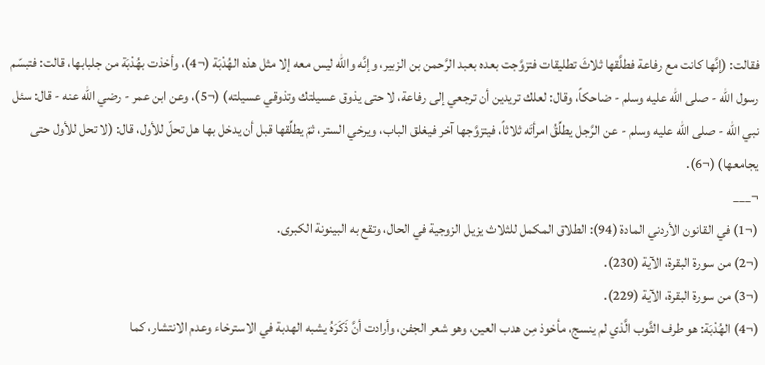فقالت: (إنَّها كانت مع رفاعة فطلَّقها ثلاثَ تطليقات فتزوَّجت بعده بعبد الرَّحمن بن الزبير، وإنَّه والله ليس معه إلا مثل هذه الهُدْبَة (¬4)، وأخذت بهُدْبَة من جلبابها، قالت: فتبسّم رسول الله - صلى الله عليه وسلم - ضاحكاً، وقال: لعلك تريدين أن ترجعي إلى رفاعة، لا حتى يذوق عسيلتك وتذوقي عسيلته) (¬5)، وعن ابن عمر - رضي الله عنه - قال: سئل نبي الله - صلى الله عليه وسلم - عن الرَّجل يطلِّقُ امرأتَه ثلاثاً، فيتزوَّجها آخر فيغلق الباب، ويرخي الستر، ثمّ يطلِّقها قبل أن يدخل بها هل تحلّ للأول، قال: (لا تحل للأول حتى يجامعها) (¬6).
¬___
(¬1) في القانون الأردني المادة (94): الطلاق المكمل للثلاث يزيل الزوجية في الحال، وتقع به البينونة الكبرى.
(¬2) من سورة البقرة، الآية (230).
(¬3) من سورة البقرة، الآية (229).
(¬4) الهُدْبَة: هو طرف الثَّوب الَّذي لم ينسج، مأخوذ مِن هدب العين، وهو شعر الجفن، وأرادت أنَّ ذَكَرَهُ يشبه الهدبة في الاسترخاء وعدم الانتشار، كما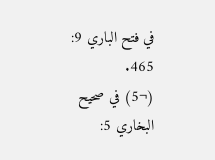في فتح الباري 9: 465.
(¬5) في صحيح البخاري 5: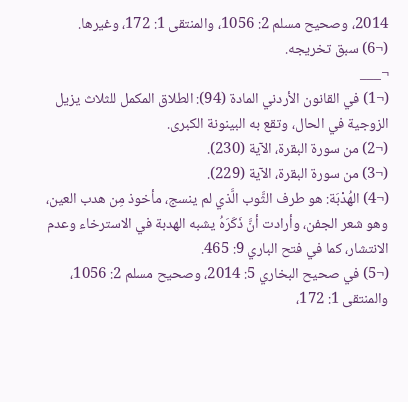2014، وصحيح مسلم 2: 1056، والمنتقى 1: 172، وغيرها.
(¬6) سبق تخريجه.
¬___
(¬1) في القانون الأردني المادة (94): الطلاق المكمل للثلاث يزيل الزوجية في الحال، وتقع به البينونة الكبرى.
(¬2) من سورة البقرة، الآية (230).
(¬3) من سورة البقرة، الآية (229).
(¬4) الهُدْبَة: هو طرف الثَّوب الَّذي لم ينسج، مأخوذ مِن هدب العين، وهو شعر الجفن، وأرادت أنَّ ذَكَرَهُ يشبه الهدبة في الاسترخاء وعدم الانتشار، كما في فتح الباري 9: 465.
(¬5) في صحيح البخاري 5: 2014، وصحيح مسلم 2: 1056، والمنتقى 1: 172،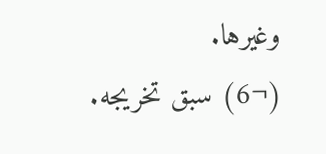وغيرها.
(¬6) سبق تخريجه.